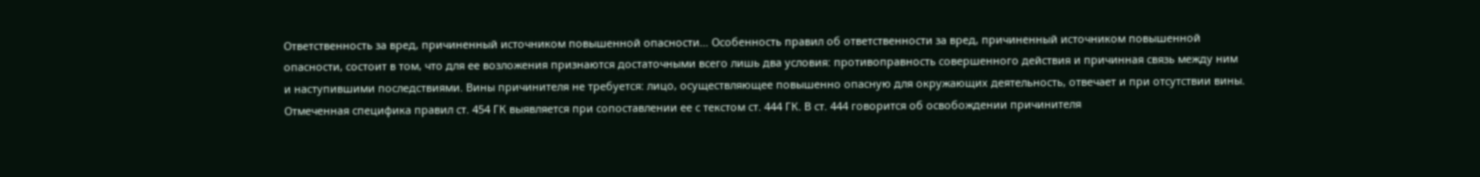Ответственность за вред, причиненный источником повышенной опасности… Особенность правил об ответственности за вред, причиненный источником повышенной опасности, состоит в том, что для ее возложения признаются достаточными всего лишь два условия: противоправность совершенного действия и причинная связь между ним и наступившими последствиями. Вины причинителя не требуется: лицо, осуществляющее повышенно опасную для окружающих деятельность, отвечает и при отсутствии вины. Отмеченная специфика правил ст. 454 ГК выявляется при сопоставлении ее с текстом ст. 444 ГК. В ст. 444 говорится об освобождении причинителя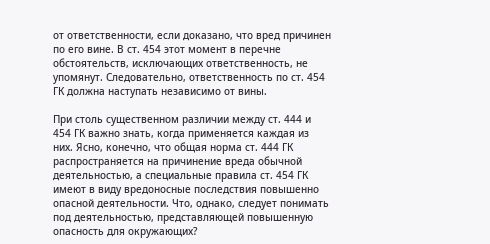от ответственности, если доказано, что вред причинен по его вине. В ст. 454 этот момент в перечне обстоятельств, исключающих ответственность, не упомянут. Следовательно, ответственность по ст. 454 ГК должна наступать независимо от вины.

При столь существенном различии между ст. 444 и 454 ГК важно знать, когда применяется каждая из них. Ясно, конечно, что общая норма ст. 444 ГК распространяется на причинение вреда обычной деятельностью, а специальные правила ст. 454 ГК имеют в виду вредоносные последствия повышенно опасной деятельности. Что, однако, следует понимать под деятельностью, представляющей повышенную опасность для окружающих?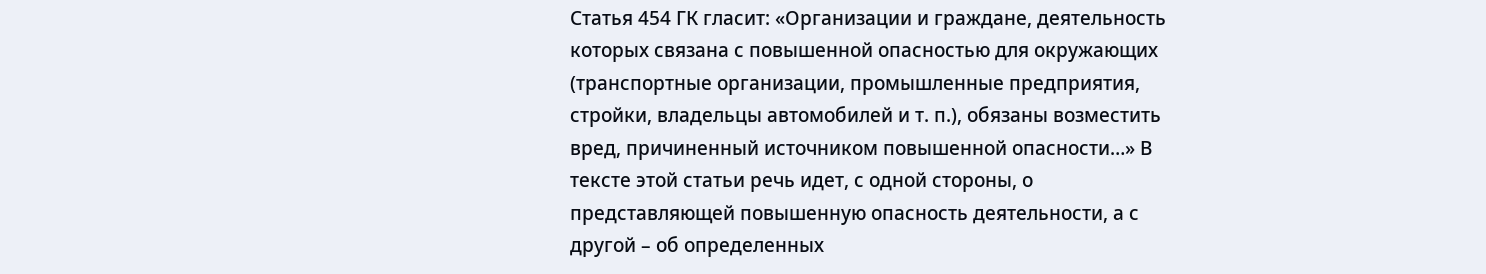Статья 454 ГК гласит: «Организации и граждане, деятельность которых связана с повышенной опасностью для окружающих (транспортные организации, промышленные предприятия, стройки, владельцы автомобилей и т. п.), обязаны возместить вред, причиненный источником повышенной опасности…» В тексте этой статьи речь идет, с одной стороны, о представляющей повышенную опасность деятельности, а с другой – об определенных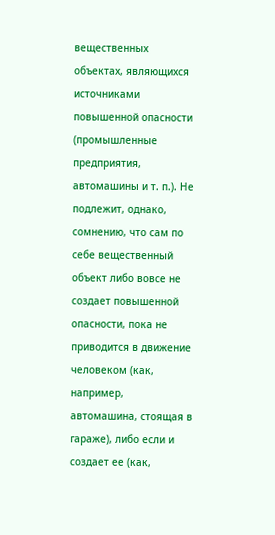вещественных объектах, являющихся источниками повышенной опасности (промышленные предприятия, автомашины и т. п.). Не подлежит, однако, сомнению, что сам по себе вещественный объект либо вовсе не создает повышенной опасности, пока не приводится в движение человеком (как, например, автомашина, стоящая в гараже), либо если и создает ее (как,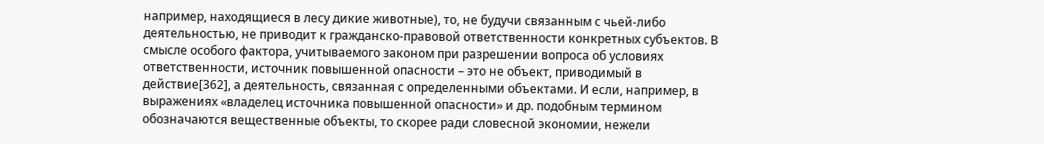например, находящиеся в лесу дикие животные), то, не будучи связанным с чьей-либо деятельностью, не приводит к гражданско-правовой ответственности конкретных субъектов. В смысле особого фактора, учитываемого законом при разрешении вопроса об условиях ответственности, источник повышенной опасности – это не объект, приводимый в действие[362], а деятельность, связанная с определенными объектами. И если, например, в выражениях «владелец источника повышенной опасности» и др. подобным термином обозначаются вещественные объекты, то скорее ради словесной экономии, нежели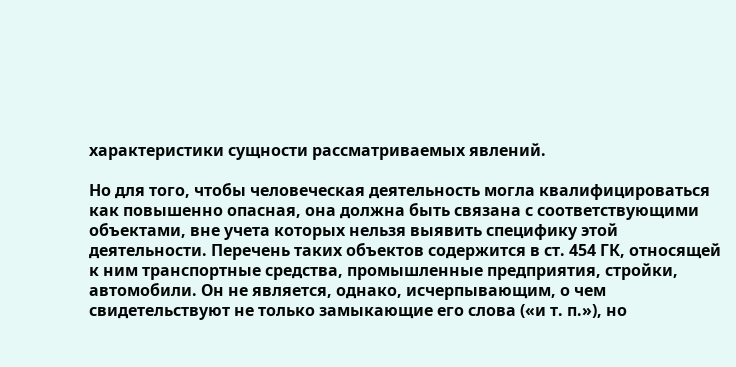характеристики сущности рассматриваемых явлений.

Но для того, чтобы человеческая деятельность могла квалифицироваться как повышенно опасная, она должна быть связана с соответствующими объектами, вне учета которых нельзя выявить специфику этой деятельности. Перечень таких объектов содержится в ст. 454 ГК, относящей к ним транспортные средства, промышленные предприятия, стройки, автомобили. Он не является, однако, исчерпывающим, о чем свидетельствуют не только замыкающие его слова («и т. п.»), но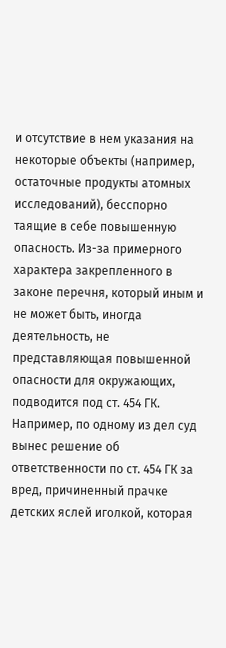и отсутствие в нем указания на некоторые объекты (например, остаточные продукты атомных исследований), бесспорно таящие в себе повышенную опасность. Из-за примерного характера закрепленного в законе перечня, который иным и не может быть, иногда деятельность, не представляющая повышенной опасности для окружающих, подводится под ст. 454 ГК. Например, по одному из дел суд вынес решение об ответственности по ст. 454 ГК за вред, причиненный прачке детских яслей иголкой, которая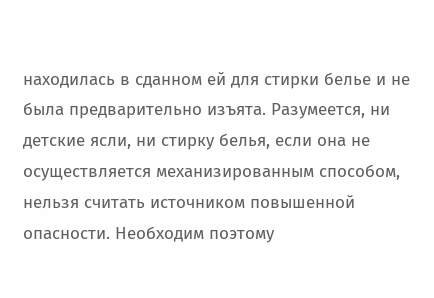находилась в сданном ей для стирки белье и не была предварительно изъята. Разумеется, ни детские ясли, ни стирку белья, если она не осуществляется механизированным способом, нельзя считать источником повышенной опасности. Необходим поэтому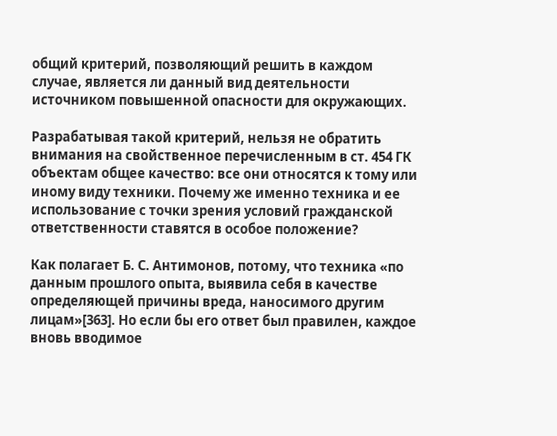общий критерий, позволяющий решить в каждом случае, является ли данный вид деятельности источником повышенной опасности для окружающих.

Разрабатывая такой критерий, нельзя не обратить внимания на свойственное перечисленным в ст. 454 ГК объектам общее качество: все они относятся к тому или иному виду техники. Почему же именно техника и ее использование с точки зрения условий гражданской ответственности ставятся в особое положение?

Как полагает Б. С. Антимонов, потому, что техника «по данным прошлого опыта, выявила себя в качестве определяющей причины вреда, наносимого другим лицам»[363]. Но если бы его ответ был правилен, каждое вновь вводимое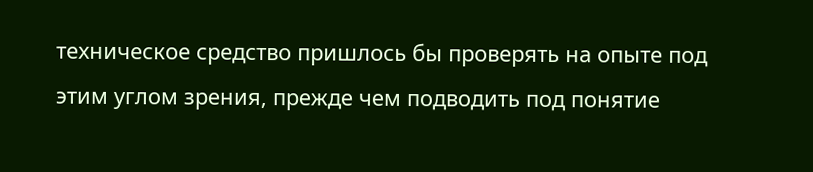техническое средство пришлось бы проверять на опыте под этим углом зрения, прежде чем подводить под понятие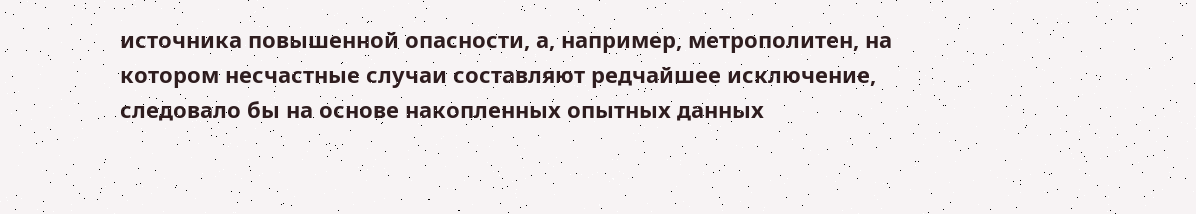источника повышенной опасности, а, например, метрополитен, на котором несчастные случаи составляют редчайшее исключение, следовало бы на основе накопленных опытных данных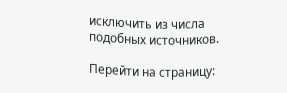исключить из числа подобных источников.

Перейти на страницу: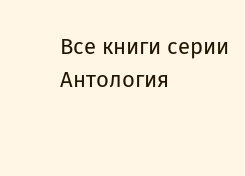Все книги серии Антология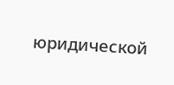юридической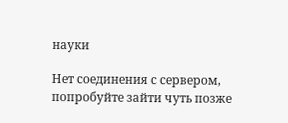науки

Нет соединения с сервером, попробуйте зайти чуть позже